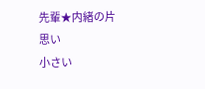先輩★内緒の片思い
小さい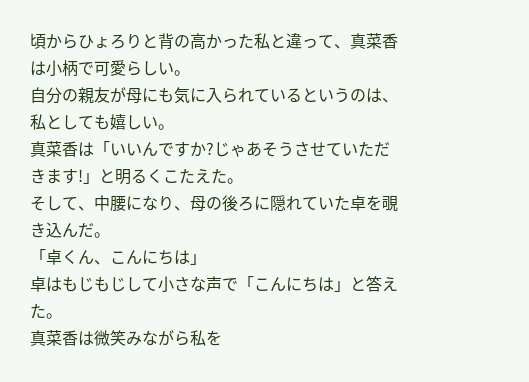頃からひょろりと背の高かった私と違って、真菜香は小柄で可愛らしい。
自分の親友が母にも気に入られているというのは、私としても嬉しい。
真菜香は「いいんですか?じゃあそうさせていただきます!」と明るくこたえた。
そして、中腰になり、母の後ろに隠れていた卓を覗き込んだ。
「卓くん、こんにちは」
卓はもじもじして小さな声で「こんにちは」と答えた。
真菜香は微笑みながら私を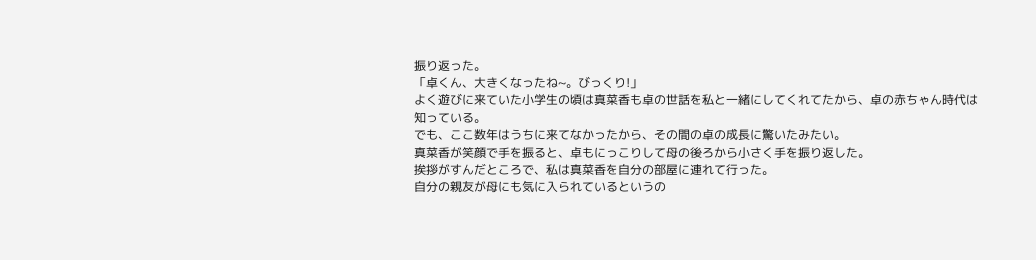振り返った。
「卓くん、大きくなったね~。びっくり!」
よく遊びに来ていた小学生の頃は真菜香も卓の世話を私と一緒にしてくれてたから、卓の赤ちゃん時代は知っている。
でも、ここ数年はうちに来てなかったから、その間の卓の成長に驚いたみたい。
真菜香が笑顔で手を振ると、卓もにっこりして母の後ろから小さく手を振り返した。
挨拶がすんだところで、私は真菜香を自分の部屋に連れて行った。
自分の親友が母にも気に入られているというの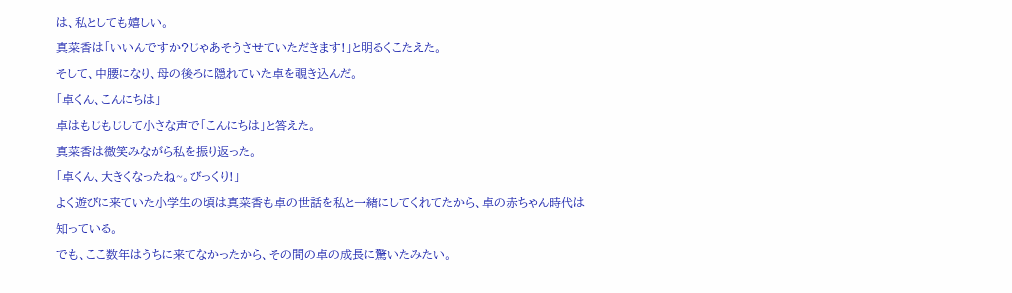は、私としても嬉しい。
真菜香は「いいんですか?じゃあそうさせていただきます!」と明るくこたえた。
そして、中腰になり、母の後ろに隠れていた卓を覗き込んだ。
「卓くん、こんにちは」
卓はもじもじして小さな声で「こんにちは」と答えた。
真菜香は微笑みながら私を振り返った。
「卓くん、大きくなったね~。びっくり!」
よく遊びに来ていた小学生の頃は真菜香も卓の世話を私と一緒にしてくれてたから、卓の赤ちゃん時代は知っている。
でも、ここ数年はうちに来てなかったから、その間の卓の成長に驚いたみたい。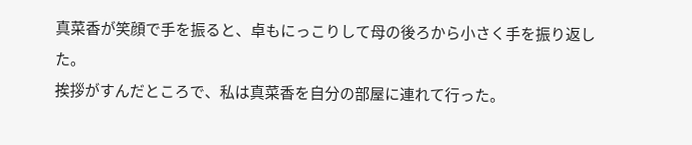真菜香が笑顔で手を振ると、卓もにっこりして母の後ろから小さく手を振り返した。
挨拶がすんだところで、私は真菜香を自分の部屋に連れて行った。